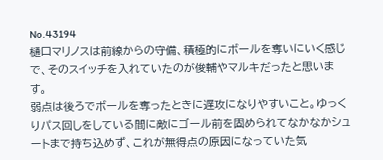No.43194
樋口マリノスは前線からの守備、積極的にボールを奪いにいく感じで、そのスイッチを入れていたのが俊輔やマルキだったと思います。
弱点は後ろでボールを奪ったときに遅攻になりやすいこと。ゆっくりパス回しをしている間に敵にゴール前を固められてなかなかシュートまで持ち込めず、これが無得点の原因になっていた気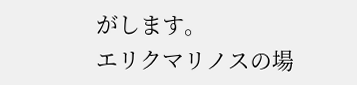がします。
エリクマリノスの場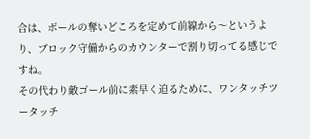合は、ボールの奪いどころを定めて前線から〜というより、ブロック守備からのカウンターで割り切ってる感じですね。
その代わり敵ゴール前に素早く迫るために、ワンタッチツータッチ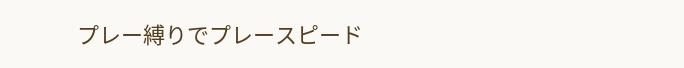プレー縛りでプレースピード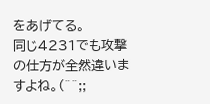をあげてる。
同じ4231でも攻撃の仕方が全然違いますよね。(^^;;